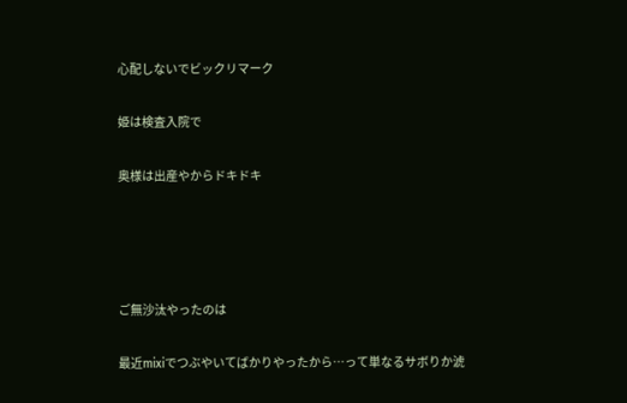心配しないでビックリマーク

姫は検査入院で

奥様は出産やからドキドキ




ご無沙汰やったのは

最近mixiでつぶやいてばかりやったから…って単なるサボりか淲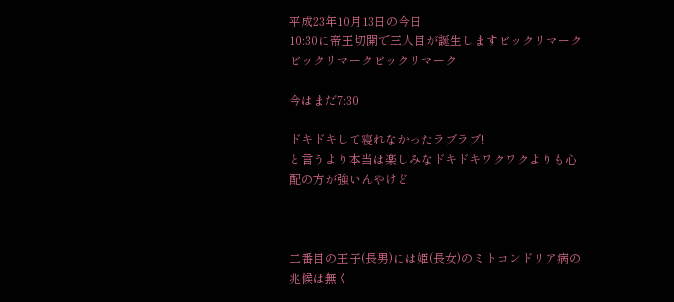平成23年10月13日の今日
10:30に帝王切開で三人目が誕生しますビックリマークビックリマークビックリマーク

今はまだ7:30

ドキドキして寝れなかったラブラブ!
と言うより本当は楽しみなドキドキワクワクよりも心配の方が強いんやけど



二番目の王子(長男)には姫(長女)のミトコンドリア病の兆候は無く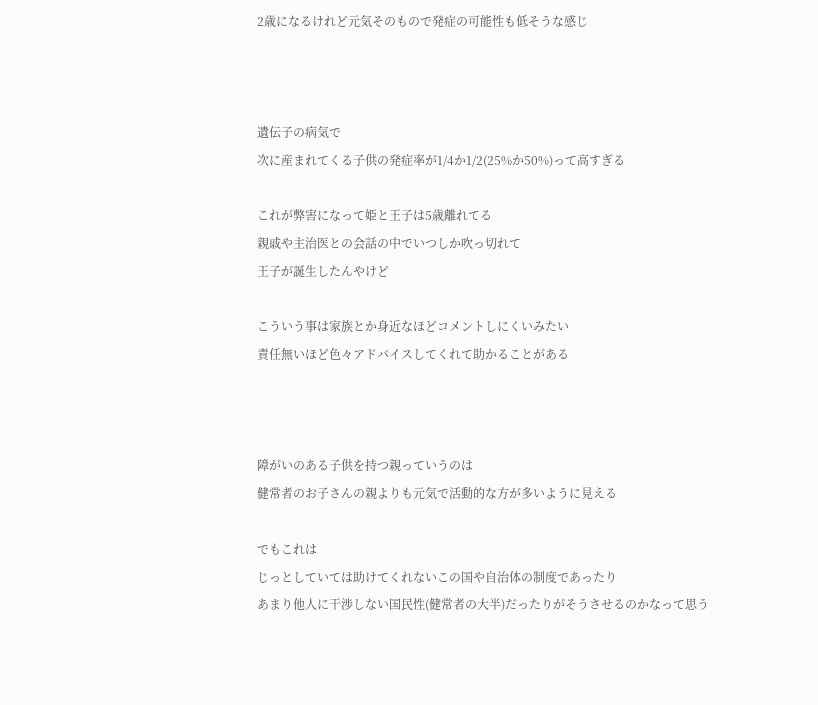2歳になるけれど元気そのもので発症の可能性も低そうな感じ



遺伝子の病気で
次に産まれてくる子供の発症率が1/4か1/2(25%か50%)って高すぎる

これが弊害になって姫と王子は5歳離れてる
親戚や主治医との会話の中でいつしか吹っ切れて
王子が誕生したんやけど

こういう事は家族とか身近なほどコメントしにくいみたい
責任無いほど色々アドバイスしてくれて助かることがある



障がいのある子供を持つ親っていうのは
健常者のお子さんの親よりも元気で活動的な方が多いように見える

でもこれは
じっとしていては助けてくれないこの国や自治体の制度であったり
あまり他人に干渉しない国民性(健常者の大半)だったりがそうさせるのかなって思う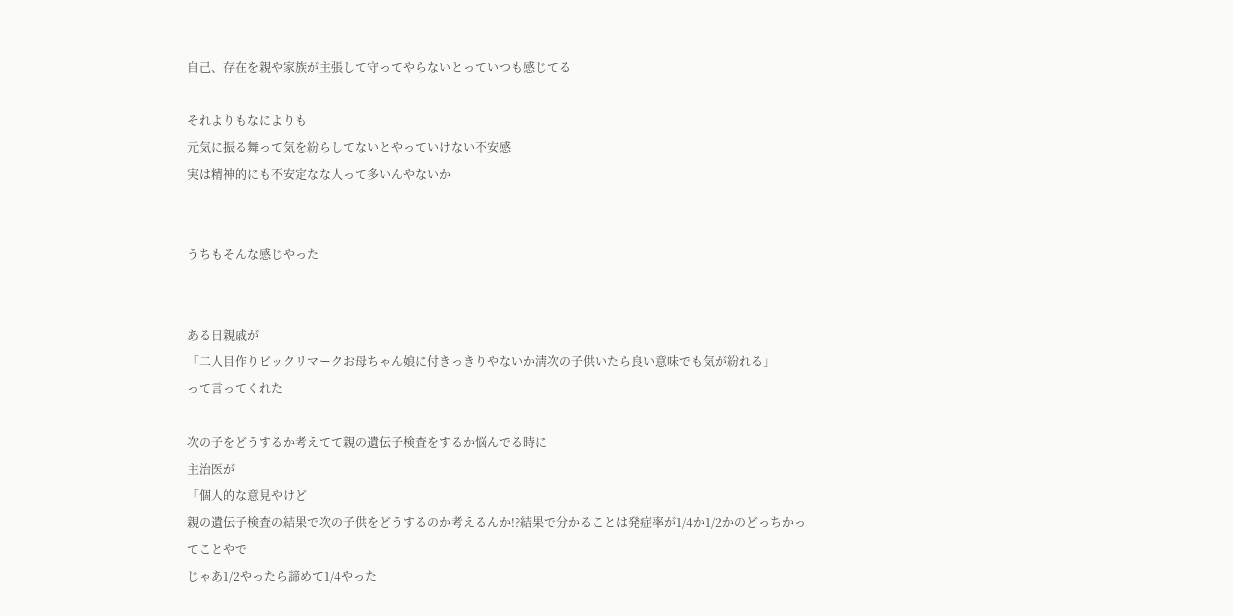自己、存在を親や家族が主張して守ってやらないとっていつも感じてる

それよりもなによりも
元気に振る舞って気を紛らしてないとやっていけない不安感
実は精神的にも不安定なな人って多いんやないか


うちもそんな感じやった


ある日親戚が
「二人目作りビックリマークお母ちゃん娘に付きっきりやないか淸次の子供いたら良い意味でも気が紛れる」
って言ってくれた

次の子をどうするか考えてて親の遺伝子検査をするか悩んでる時に
主治医が
「個人的な意見やけど
親の遺伝子検査の結果で次の子供をどうするのか考えるんか!?結果で分かることは発症率が1/4か1/2かのどっちかってことやで
じゃあ1/2やったら諦めて1/4やった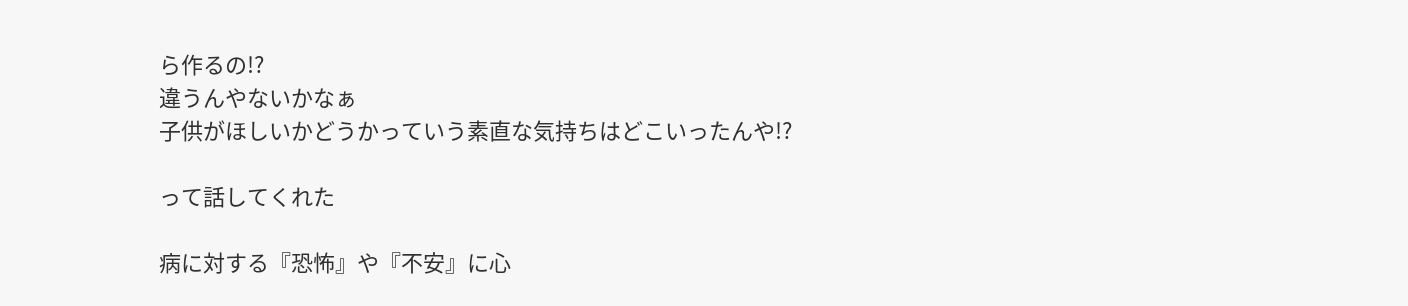ら作るの!?
違うんやないかなぁ
子供がほしいかどうかっていう素直な気持ちはどこいったんや!?

って話してくれた

病に対する『恐怖』や『不安』に心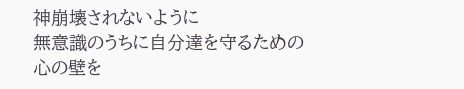神崩壊されないように
無意識のうちに自分達を守るための心の壁を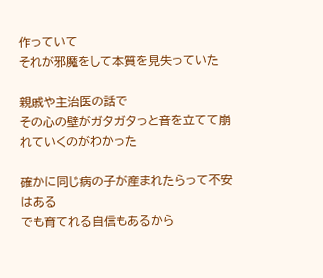作っていて
それが邪魔をして本質を見失っていた

親戚や主治医の話で
その心の壁がガタガタっと音を立てて崩れていくのがわかった

確かに同じ病の子が産まれたらって不安はある
でも育てれる自信もあるから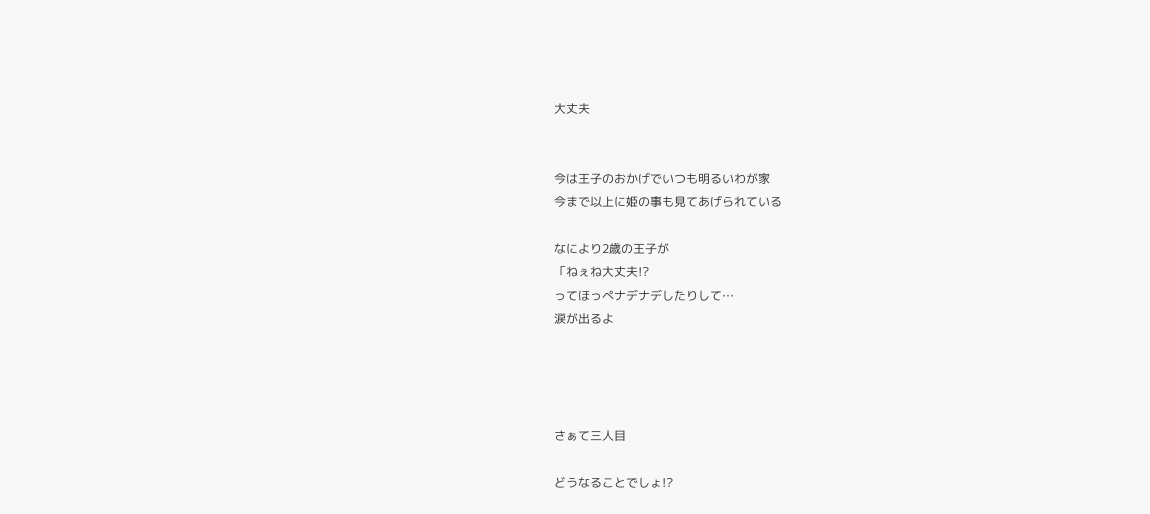大丈夫


今は王子のおかげでいつも明るいわが家
今まで以上に姫の事も見てあげられている

なにより2歳の王子が
「ねぇね大丈夫!?
ってほっぺナデナデしたりして…
涙が出るよ




さぁて三人目

どうなることでしょ!?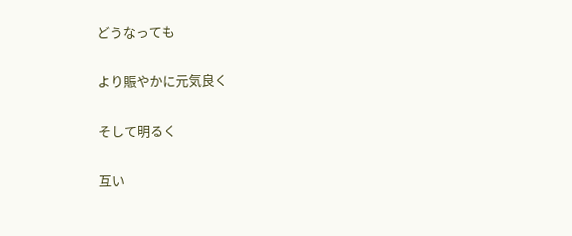どうなっても

より賑やかに元気良く

そして明るく

互い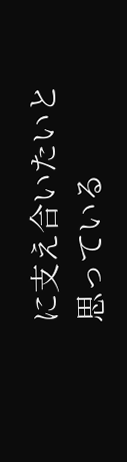に支え合いたいと思っている